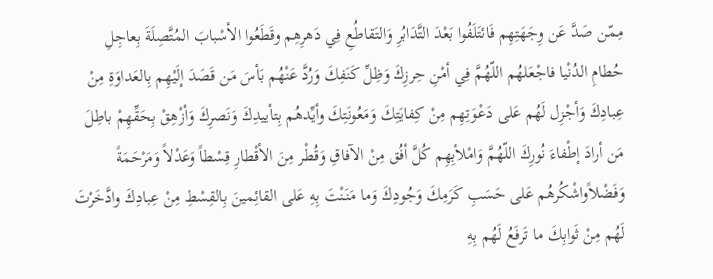مِمّن صَدَّ عَن وِجَهَتِهِم فَائتَلَفُوا بَعْدَ التَّدَابُرِ وَالتَقاطُعِ فِي دَهرِهِم وقَطَعُوا الأسْبابَ المُتَّصِلَةَ بِعاجِلِ حُطامِ الدُنْيا فاجْعَلهُم اللّهُمَّ فِي أمْنِ حِرزِكَ وَظِلِّ كَنَفِكَ وَرُدَّ عَنْهُم بَأسَ مَن قَصَدَ إلَيْهِم بِالعَداوَةِ مِنْ عِبادِكَ وَأجْزِل لَهُم عَلى دَعْوَتِهِم مِنْ كِفايَتِكَ وَمَعُونَتِكَ وأيِّدهُم بِتأييدِكَ وَنَصرِكَ وَأزْهِقْ بِحَقِّهِمْ باطِلَ مَن أرادَ إطْفاءَ نُورِكَ اللّهُمَّ وَامْلأبِهِم كُلَّ أفُق مِنْ الآفاقِ وَقُطْر مِنَ الأقْطارِ قِسْطاً وَعَدْلاً وَمَرْحَمَةً وَفَضْلاًواشْكُرهُم عَلى حَسَبِ كَرَمِكَ وَجُودِكَ وَما مَنَنْتَ بِهِ عَلى القائِمينَ بِالقِسْطِ مِنْ عِبادِكَ وادَّخَرْتَ لَهُم مِنْ ثَوابِكَ ما تَرفَعُ لَهُم بِهِ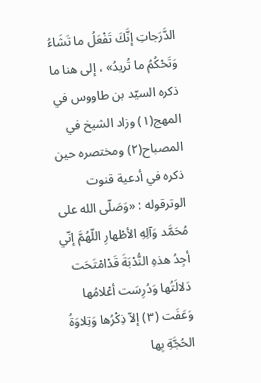الدَّرَجاتِ إنَّكَ تَفْعَلُ ما تَشَاءُ وَتَحْكُمُ ما تُريدُ» ، إلى هنا ما ذكره السيّد بن طاووس في المهج(١) وزاد الشيخ في المصباح(٢) ومختصره حين ذكره في أدعية قنوت الوترقوله : «وَصَلّى الله على مُحَمَّد وَآلِهِ الأطْهارِ اللّهُمَّ إنّي أجِدُ هذهِ النُّدْبَةَ قَدْامْتَحَت دَلالَتُها وَدُرِسَت أعْلامُها وَعَفَت (٣) إلاّ ذِكْرُها وَتِلاوَةُ الحُجَّةِ بِها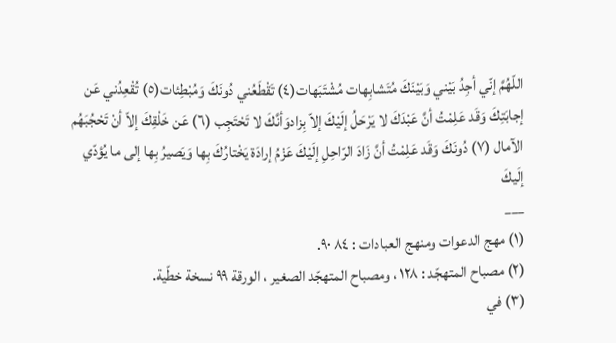اللّهُمَّ إنّي أجِدُ بَيْني وَبَيْنَكَ مُتَشابِهات مُشْتَبَهات(٤) تَقْطَعُني دُونَكَ وَمُبْطِئات(٥) تُقْعِدُني عَن إجابَتِكَ وَقَد عَلِمْتُ أنَّ عَبْدَكَ لا يَرْحَلُ إلَيْكَ إلاّ بِزادوَأنَّكَ لا تَحْتَجِب (٦) عَن خَلْقِكَ إلاّ أنْ تَحْجُبَهُم الآمال (٧) دُونَكَ وَقَد عَلِمْتُ أنَّ زَادَ الرّاحِلِ إلَيْكَ عَزْمُ إرادَة يَخْتارُكَ بِها وَيَصيرُ بِها إلى ما يُؤدّي إلَيكَ
___
(١) مهج الدعوات ومنهج العبادات : ٨٤ ٩٠.
(٢) مصباح المتهجّد : ١٢٨ ، ومصباح المتهجّد الصغير ، الورقة ٩٩ نسخة خطّية.
(٣) في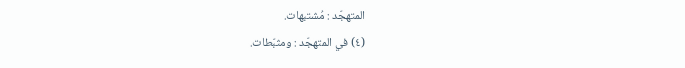المتهجّد : مُشتبهات.
(٤) في المتهجّد : ومثبّطات.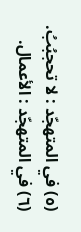(٥) في المتهجّد : لا تحجبُبُ.
(٦) في المتهجّد : الأعمال.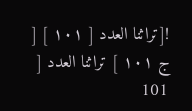![تراثنا العدد [ ١٠١ ] [ ج ١٠١ ] تراثنا العدد [ 101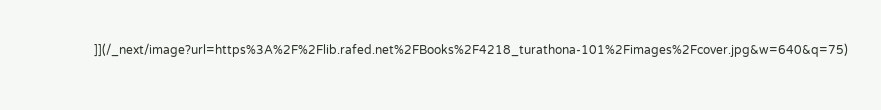]](/_next/image?url=https%3A%2F%2Flib.rafed.net%2FBooks%2F4218_turathona-101%2Fimages%2Fcover.jpg&w=640&q=75)